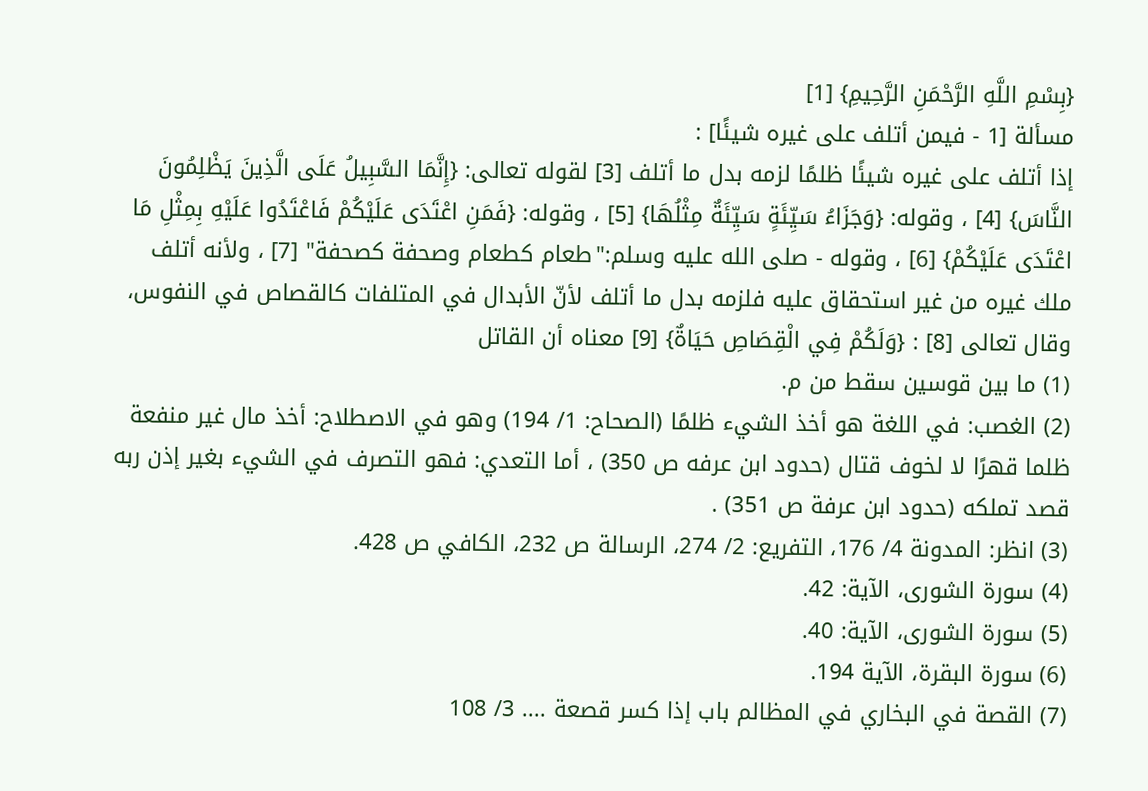{بِسْمِ اللَّهِ الرَّحْمَنِ الرَّحِيمِ} [1]
مسألة [1 - فيمن أتلف على غيره شيئًا] :
إذا أتلف على غيره شيئًا ظلمًا لزمه بدل ما أتلف [3] لقوله تعالى: {إِنَّمَا السَّبِيلُ عَلَى الَّذِينَ يَظْلِمُونَ النَّاسَ} [4] ، وقوله: {وَجَزَاءُ سَيِّئَةٍ سَيِّئَةٌ مِثْلُهَا} [5] ، وقوله: {فَمَنِ اعْتَدَى عَلَيْكُمْ فَاعْتَدُوا عَلَيْهِ بِمِثْلِ مَا اعْتَدَى عَلَيْكُمْ} [6] ، وقوله - صلى الله عليه وسلم:"طعام كطعام وصحفة كصحفة" [7] ، ولأنه أتلف ملك غيره من غير استحقاق عليه فلزمه بدل ما أتلف لأنّ الأبدال في المتلفات كالقصاص في النفوس، وقال تعالى [8] : {وَلَكُمْ فِي الْقِصَاصِ حَيَاةٌ} [9] معناه أن القاتل
(1) ما بين قوسين سقط من م.
(2) الغصب: في اللغة هو أخذ الشيء ظلمًا (الصحاح: 1/ 194) وهو في الاصطلاح: أخذ مال غير منفعة ظلما قهرًا لا لخوف قتال (حدود ابن عرفه ص 350) ، أما التعدي: فهو التصرف في الشيء بغير إذن ربه قصد تملكه (حدود ابن عرفة ص 351) .
(3) انظر: المدونة 4/ 176، التفريع: 2/ 274، الرسالة ص 232، الكافي ص 428.
(4) سورة الشورى، الآية: 42.
(5) سورة الشورى، الآية: 40.
(6) سورة البقرة، الآية 194.
(7) القصة في البخاري في المظالم باب إذا كسر قصعة .... 3/ 108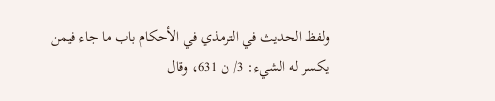ولفظ الحديث في الترمذي في الأحكام باب ما جاء فيمن يكسر له الشيء: 3/ ن 631، وقال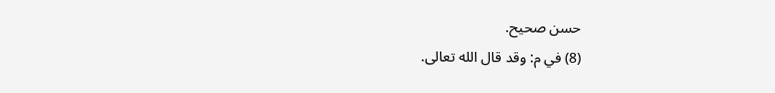حسن صحيح.
(8) في م: وقد قال الله تعالى.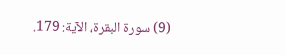(9) سورة البقرة، الآية: 179.